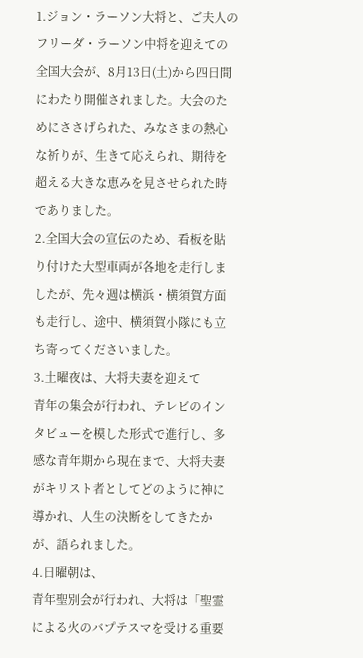1.ジョン・ラーソン大将と、ご夫人のフリーダ・ラーソン中将を迎えての
全国大会が、8月13日(土)から四日間にわたり開催されました。大会のためにささげられた、みなさまの熱心な祈りが、生きて応えられ、期待を超える大きな恵みを見させられた時でありました。
2.全国大会の宣伝のため、看板を貼り付けた大型車両が各地を走行しましたが、先々週は横浜・横須賀方面も走行し、途中、横須賀小隊にも立ち寄ってくださいました。
3.土曜夜は、大将夫妻を迎えて
青年の集会が行われ、テレビのインタビューを模した形式で進行し、多感な青年期から現在まで、大将夫妻がキリスト者としてどのように神に導かれ、人生の決断をしてきたかが、語られました。
4.日曜朝は、
青年聖別会が行われ、大将は「聖霊による火のバプテスマを受ける重要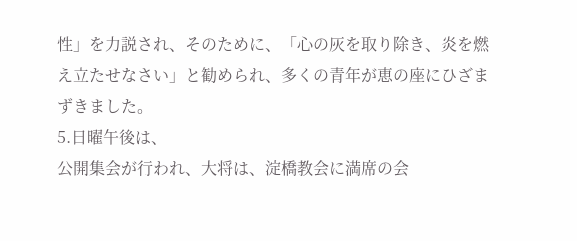性」を力説され、そのために、「心の灰を取り除き、炎を燃え立たせなさい」と勧められ、多くの青年が恵の座にひざまずきました。
5.日曜午後は、
公開集会が行われ、大将は、淀橋教会に満席の会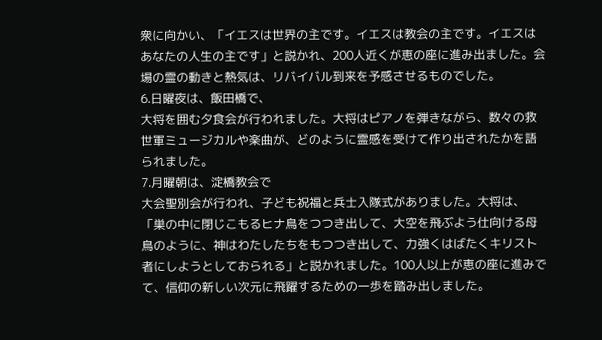衆に向かい、「イエスは世界の主です。イエスは教会の主です。イエスはあなたの人生の主です」と説かれ、200人近くが恵の座に進み出ました。会場の霊の動きと熱気は、リバイバル到来を予感させるものでした。
6.日曜夜は、飯田橋で、
大将を囲む夕食会が行われました。大将はピアノを弾きながら、数々の救世軍ミュージカルや楽曲が、どのように霊感を受けて作り出されたかを語られました。
7.月曜朝は、淀橋教会で
大会聖別会が行われ、子ども祝福と兵士入隊式がありました。大将は、「巣の中に閉じこもるヒナ鳥をつつき出して、大空を飛ぶよう仕向ける母鳥のように、神はわたしたちをもつつき出して、力強くはばたくキリスト者にしようとしておられる」と説かれました。100人以上が恵の座に進みでて、信仰の新しい次元に飛躍するための一歩を踏み出しました。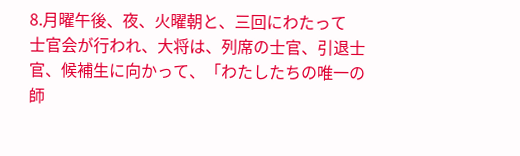8.月曜午後、夜、火曜朝と、三回にわたって
士官会が行われ、大将は、列席の士官、引退士官、候補生に向かって、「わたしたちの唯一の師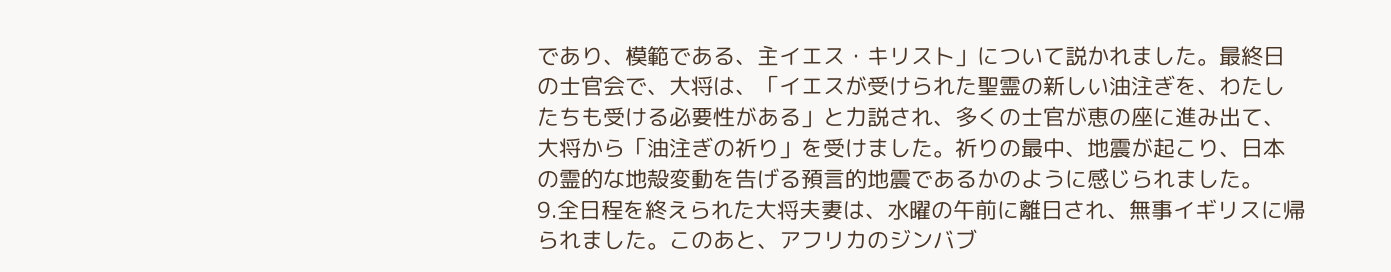であり、模範である、主イエス・キリスト」について説かれました。最終日の士官会で、大将は、「イエスが受けられた聖霊の新しい油注ぎを、わたしたちも受ける必要性がある」と力説され、多くの士官が恵の座に進み出て、大将から「油注ぎの祈り」を受けました。祈りの最中、地震が起こり、日本の霊的な地殻変動を告げる預言的地震であるかのように感じられました。
9.全日程を終えられた大将夫妻は、水曜の午前に離日され、無事イギリスに帰られました。このあと、アフリカのジンバブ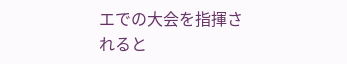エでの大会を指揮されると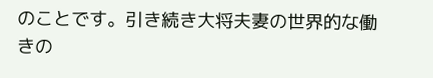のことです。引き続き大将夫妻の世界的な働きの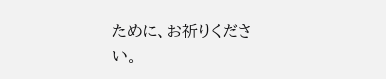ために、お祈りください。